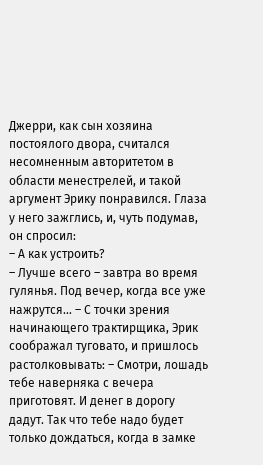Джерри, как сын хозяина постоялого двора, считался несомненным авторитетом в области менестрелей, и такой аргумент Эрику понравился. Глаза у него зажглись, и, чуть подумав, он спросил:
– А как устроить?
– Лучше всего – завтра во время гулянья. Под вечер, когда все уже нажрутся... – С точки зрения начинающего трактирщика, Эрик соображал туговато, и пришлось растолковывать: – Смотри, лошадь тебе наверняка с вечера приготовят. И денег в дорогу дадут. Так что тебе надо будет только дождаться, когда в замке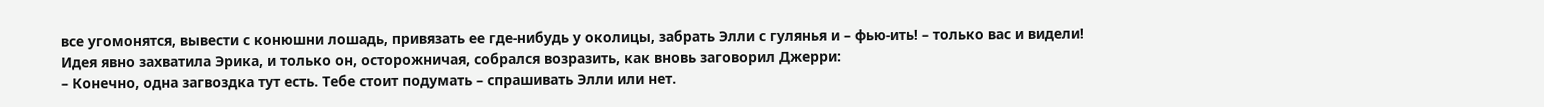все угомонятся, вывести с конюшни лошадь, привязать ее где-нибудь у околицы, забрать Элли с гулянья и – фью-ить! – только вас и видели!
Идея явно захватила Эрика, и только он, осторожничая, собрался возразить, как вновь заговорил Джерри:
– Конечно, одна загвоздка тут есть. Тебе стоит подумать – спрашивать Элли или нет.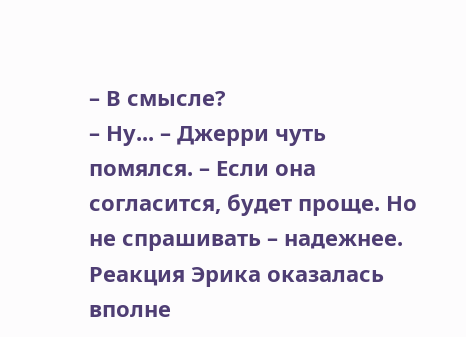– В смысле?
– Ну... – Джерри чуть помялся. – Если она согласится, будет проще. Но не спрашивать – надежнее.
Реакция Эрика оказалась вполне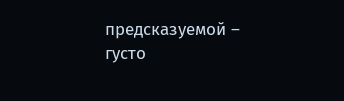предсказуемой – густо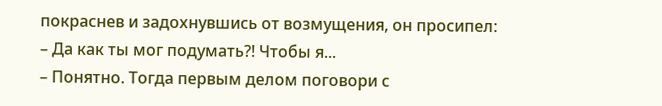покраснев и задохнувшись от возмущения, он просипел:
– Да как ты мог подумать?! Чтобы я...
– Понятно. Тогда первым делом поговори с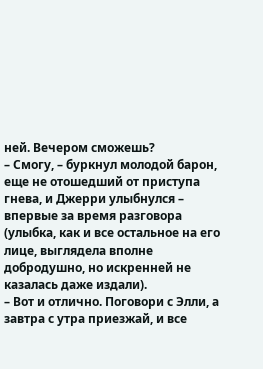ней. Вечером сможешь?
– Смогу, – буркнул молодой барон, еще не отошедший от приступа гнева, и Джерри улыбнулся – впервые за время разговора (улыбка, как и все остальное на его лице, выглядела вполне добродушно, но искренней не казалась даже издали).
– Вот и отлично. Поговори с Элли, а завтра с утра приезжай, и все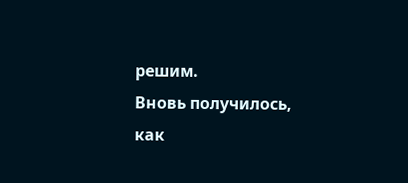решим.
Вновь получилось, как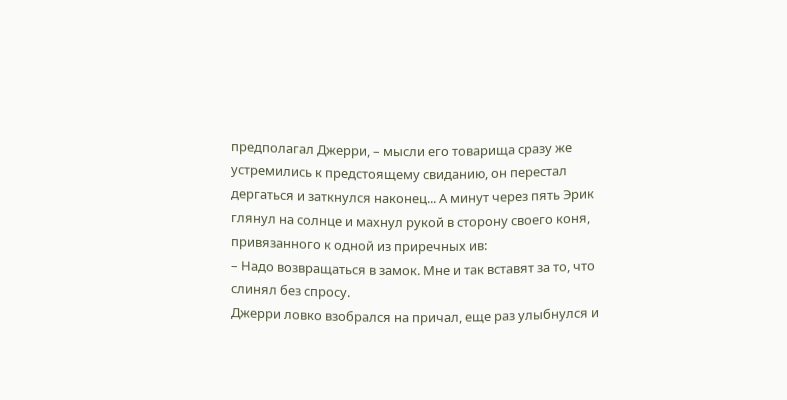предполагал Джерри, – мысли его товарища сразу же устремились к предстоящему свиданию, он перестал дергаться и заткнулся наконец... А минут через пять Эрик глянул на солнце и махнул рукой в сторону своего коня, привязанного к одной из приречных ив:
– Надо возвращаться в замок. Мне и так вставят за то, что слинял без спросу.
Джерри ловко взобрался на причал, еще раз улыбнулся и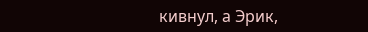кивнул, а Эрик,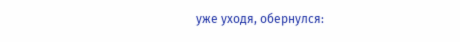уже уходя, обернулся: